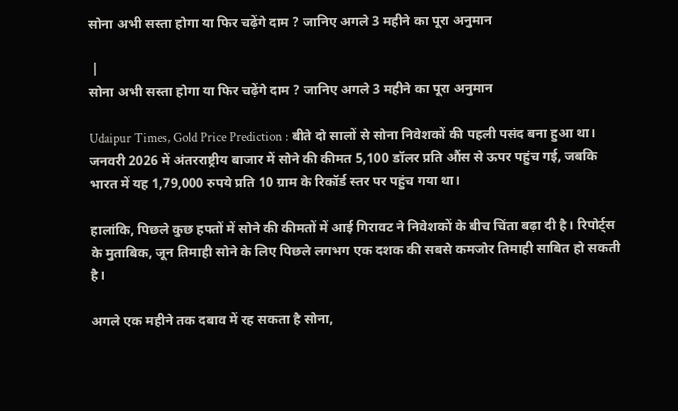सोना अभी सस्ता होगा या फिर चढ़ेंगे दाम ? जानिए अगले 3 महीने का पूरा अनुमान

 |
सोना अभी सस्ता होगा या फिर चढ़ेंगे दाम ? जानिए अगले 3 महीने का पूरा अनुमान

Udaipur Times, Gold Price Prediction : बीते दो सालों से सोना निवेशकों की पहली पसंद बना हुआ था। जनवरी 2026 में अंतरराष्ट्रीय बाजार में सोने की कीमत 5,100 डॉलर प्रति औंस से ऊपर पहुंच गई, जबकि भारत में यह 1,79,000 रुपये प्रति 10 ग्राम के रिकॉर्ड स्तर पर पहुंच गया था।

हालांकि, पिछले कुछ हफ्तों में सोने की कीमतों में आई गिरावट ने निवेशकों के बीच चिंता बढ़ा दी है। रिपोर्ट्स के मुताबिक, जून तिमाही सोने के लिए पिछले लगभग एक दशक की सबसे कमजोर तिमाही साबित हो सकती है।

अगले एक महीने तक दबाव में रह सकता है सोना,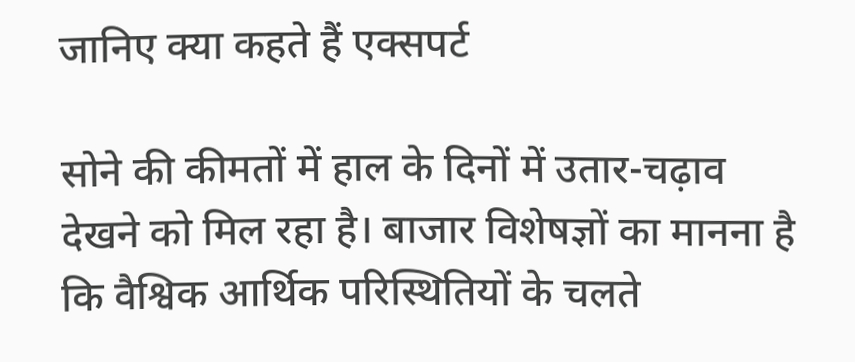जानिए क्या कहते हैं एक्सपर्ट

सोने की कीमतों में हाल के दिनों में उतार-चढ़ाव देखने को मिल रहा है। बाजार विशेषज्ञों का मानना है कि वैश्विक आर्थिक परिस्थितियों के चलते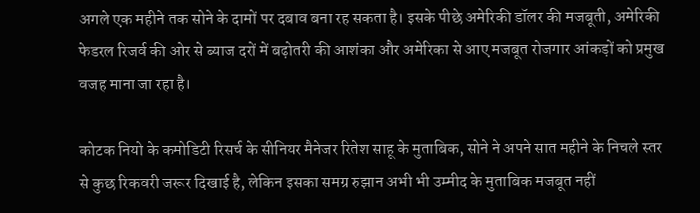अगले एक महीने तक सोने के दामों पर दबाव बना रह सकता है। इसके पीछे अमेरिकी डॉलर की मजबूती, अमेरिकी फेडरल रिजर्व की ओर से ब्याज दरों में बढ़ोतरी की आशंका और अमेरिका से आए मजबूत रोजगार आंकड़ों को प्रमुख वजह माना जा रहा है।

कोटक नियो के कमोडिटी रिसर्च के सीनियर मैनेजर रितेश साहू के मुताबिक, सोने ने अपने सात महीने के निचले स्तर से कुछ रिकवरी जरूर दिखाई है, लेकिन इसका समग्र रुझान अभी भी उम्मीद के मुताबिक मजबूत नहीं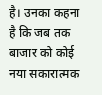है। उनका कहना है कि जब तक बाजार को कोई नया सकारात्मक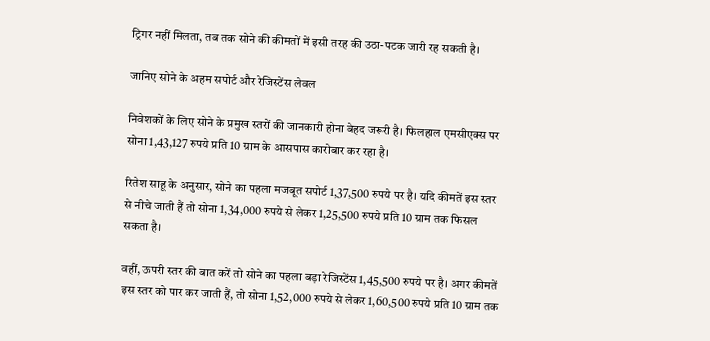ट्रिगर नहीं मिलता, तब तक सोने की कीमतों में इसी तरह की उठा-पटक जारी रह सकती है।

जानिए सोने के अहम सपोर्ट और रेजिस्टेंस लेवल

निवेशकों के लिए सोने के प्रमुख स्तरों की जानकारी होना बेहद जरूरी है। फिलहाल एमसीएक्स पर सोना 1,43,127 रुपये प्रति 10 ग्राम के आसपास कारोबार कर रहा है।

रितेश साहू के अनुसार, सोने का पहला मजबूत सपोर्ट 1,37,500 रुपये पर है। यदि कीमतें इस स्तर से नीचे जाती हैं तो सोना 1,34,000 रुपये से लेकर 1,25,500 रुपये प्रति 10 ग्राम तक फिसल सकता है।

वहीं, ऊपरी स्तर की बात करें तो सोने का पहला बड़ा रेजिस्टेंस 1,45,500 रुपये पर है। अगर कीमतें इस स्तर को पार कर जाती हैं, तो सोना 1,52,000 रुपये से लेकर 1,60,500 रुपये प्रति 10 ग्राम तक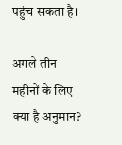पहुंच सकता है।

अगले तीन महीनों के लिए क्या है अनुमान?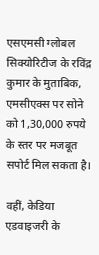एसएमसी ग्लोबल सिक्योरिटीज के रविंद्र कुमार के मुताबिक, एमसीएक्स पर सोने को 1,30,000 रुपये के स्तर पर मजबूत सपोर्ट मिल सकता है।

वहीं, केडिया एडवाइजरी के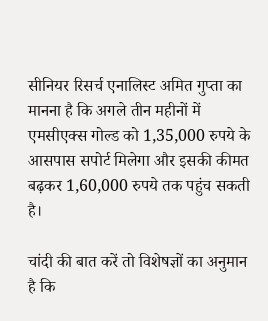सीनियर रिसर्च एनालिस्ट अमित गुप्ता का मानना है कि अगले तीन महीनों में एमसीएक्स गोल्ड को 1,35,000 रुपये के आसपास सपोर्ट मिलेगा और इसकी कीमत बढ़कर 1,60,000 रुपये तक पहुंच सकती है।

चांदी की बात करें तो विशेषज्ञों का अनुमान है कि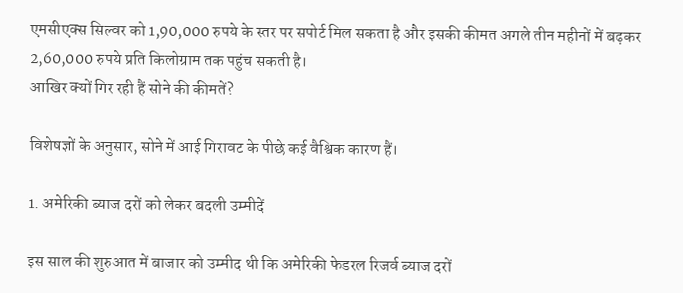एमसीएक्स सिल्वर को 1,90,000 रुपये के स्तर पर सपोर्ट मिल सकता है और इसकी कीमत अगले तीन महीनों में बढ़कर 2,60,000 रुपये प्रति किलोग्राम तक पहुंच सकती है।
आखिर क्यों गिर रही हैं सोने की कीमतें?

विशेषज्ञों के अनुसार, सोने में आई गिरावट के पीछे कई वैश्विक कारण हैं।

1. अमेरिकी ब्याज दरों को लेकर बदली उम्मीदें

इस साल की शुरुआत में बाजार को उम्मीद थी कि अमेरिकी फेडरल रिजर्व ब्याज दरों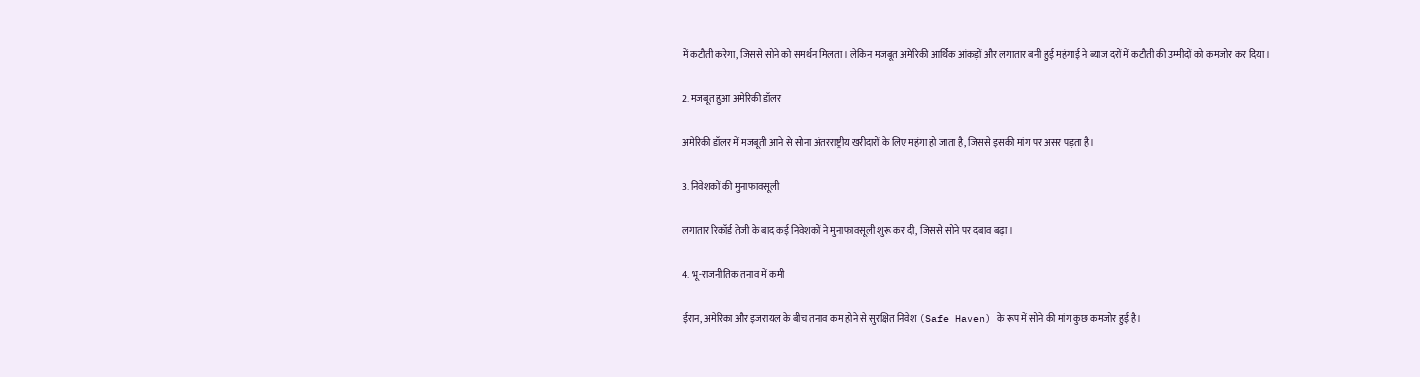में कटौती करेगा, जिससे सोने को समर्थन मिलता। लेकिन मजबूत अमेरिकी आर्थिक आंकड़ों और लगातार बनी हुई महंगाई ने ब्याज दरों में कटौती की उम्मीदों को कमजोर कर दिया।

2. मजबूत हुआ अमेरिकी डॉलर

अमेरिकी डॉलर में मजबूती आने से सोना अंतरराष्ट्रीय खरीदारों के लिए महंगा हो जाता है, जिससे इसकी मांग पर असर पड़ता है।

3. निवेशकों की मुनाफावसूली

लगातार रिकॉर्ड तेजी के बाद कई निवेशकों ने मुनाफावसूली शुरू कर दी, जिससे सोने पर दबाव बढ़ा।

4. भू-राजनीतिक तनाव में कमी

ईरान, अमेरिका और इजरायल के बीच तनाव कम होने से सुरक्षित निवेश (Safe Haven) के रूप में सोने की मांग कुछ कमजोर हुई है।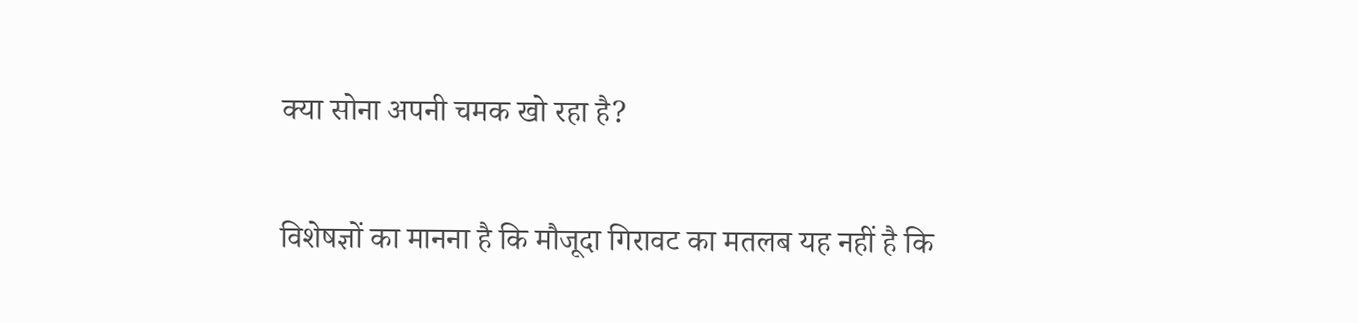क्या सोना अपनी चमक खो रहा है?

विशेषज्ञों का मानना है कि मौजूदा गिरावट का मतलब यह नहीं है कि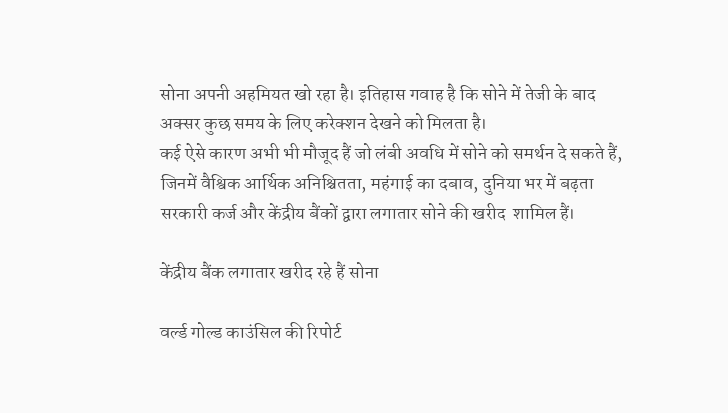सोना अपनी अहमियत खो रहा है। इतिहास गवाह है कि सोने में तेजी के बाद अक्सर कुछ समय के लिए करेक्शन देखने को मिलता है।
कई ऐसे कारण अभी भी मौजूद हैं जो लंबी अवधि में सोने को समर्थन दे सकते हैं, जिनमें वैश्विक आर्थिक अनिश्चितता, महंगाई का दबाव, दुनिया भर में बढ़ता सरकारी कर्ज और केंद्रीय बैंकों द्वारा लगातार सोने की खरीद  शामिल हैं।

केंद्रीय बैंक लगातार खरीद रहे हैं सोना

वर्ल्ड गोल्ड काउंसिल की रिपोर्ट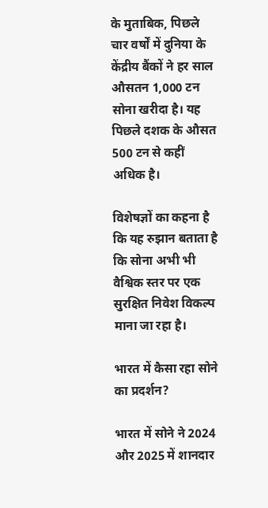के मुताबिक, पिछले चार वर्षों में दुनिया के केंद्रीय बैंकों ने हर साल औसतन 1,000 टन सोना खरीदा है। यह पिछले दशक के औसत 500 टन से कहीं अधिक है।

विशेषज्ञों का कहना है कि यह रुझान बताता है कि सोना अभी भी वैश्विक स्तर पर एक सुरक्षित निवेश विकल्प माना जा रहा है।

भारत में कैसा रहा सोने का प्रदर्शन?

भारत में सोने ने 2024 और 2025 में शानदार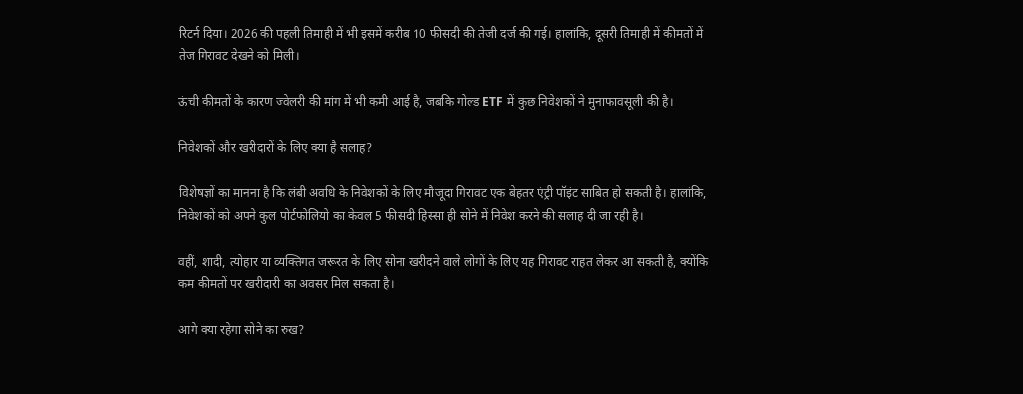रिटर्न दिया। 2026 की पहली तिमाही में भी इसमें करीब 10 फीसदी की तेजी दर्ज की गई। हालांकि, दूसरी तिमाही में कीमतों में तेज गिरावट देखने को मिली।

ऊंची कीमतों के कारण ज्वेलरी की मांग में भी कमी आई है, जबकि गोल्ड ETF में कुछ निवेशकों ने मुनाफावसूली की है।

निवेशकों और खरीदारों के लिए क्या है सलाह?

विशेषज्ञों का मानना है कि लंबी अवधि के निवेशकों के लिए मौजूदा गिरावट एक बेहतर एंट्री पॉइंट साबित हो सकती है। हालांकि, निवेशकों को अपने कुल पोर्टफोलियो का केवल 5 फीसदी हिस्सा ही सोने में निवेश करने की सलाह दी जा रही है।

वहीं, शादी, त्योहार या व्यक्तिगत जरूरत के लिए सोना खरीदने वाले लोगों के लिए यह गिरावट राहत लेकर आ सकती है, क्योंकि कम कीमतों पर खरीदारी का अवसर मिल सकता है।

आगे क्या रहेगा सोने का रुख?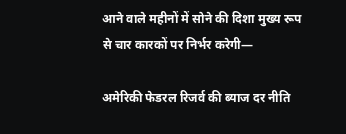आने वाले महीनों में सोने की दिशा मुख्य रूप से चार कारकों पर निर्भर करेगी—

अमेरिकी फेडरल रिजर्व की ब्याज दर नीति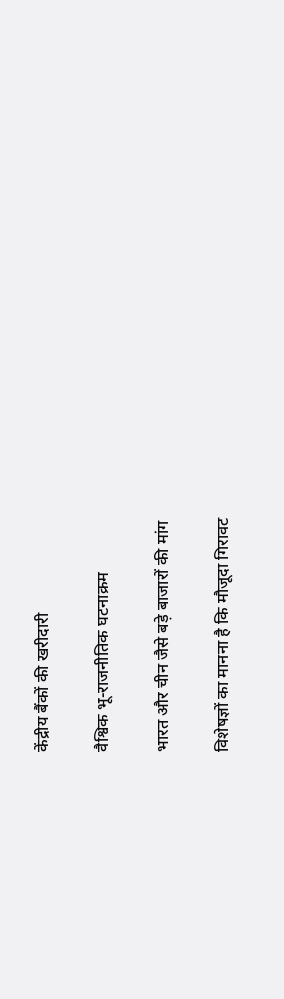केंद्रीय बैंकों की खरीदारी

वैश्विक भू-राजनीतिक घटनाक्रम

भारत और चीन जैसे बड़े बाजारों की मांग

विशेषज्ञों का मानना है कि मौजूदा गिरावट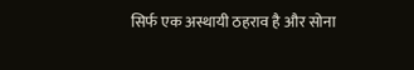सिर्फ एक अस्थायी ठहराव है और सोना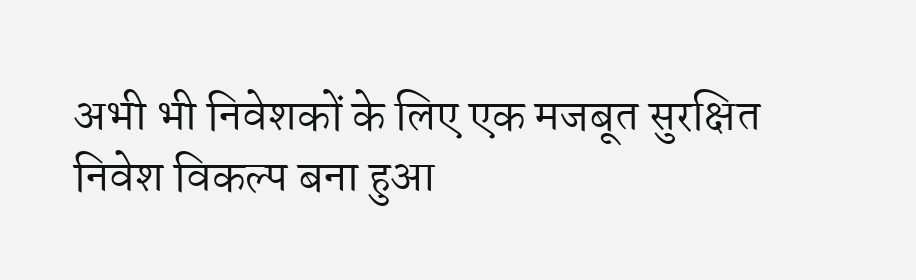अभी भी निवेशकों के लिए एक मजबूत सुरक्षित निवेश विकल्प बना हुआ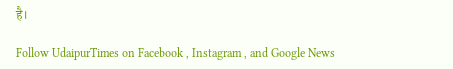है।

Follow UdaipurTimes on Facebook , Instagram , and Google News